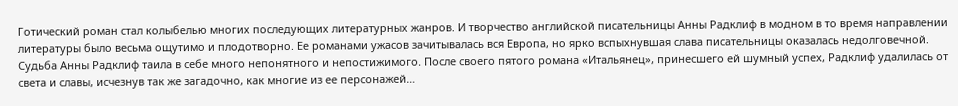Готический роман стал колыбелью многих последующих литературных жанров. И творчество английской писательницы Анны Радклиф в модном в то время направлении литературы было весьма ощутимо и плодотворно. Ее романами ужасов зачитывалась вся Европа, но ярко вспыхнувшая слава писательницы оказалась недолговечной. Судьба Анны Радклиф таила в себе много непонятного и непостижимого. После своего пятого романа «Итальянец», принесшего ей шумный успех, Радклиф удалилась от света и славы, исчезнув так же загадочно, как многие из ее персонажей…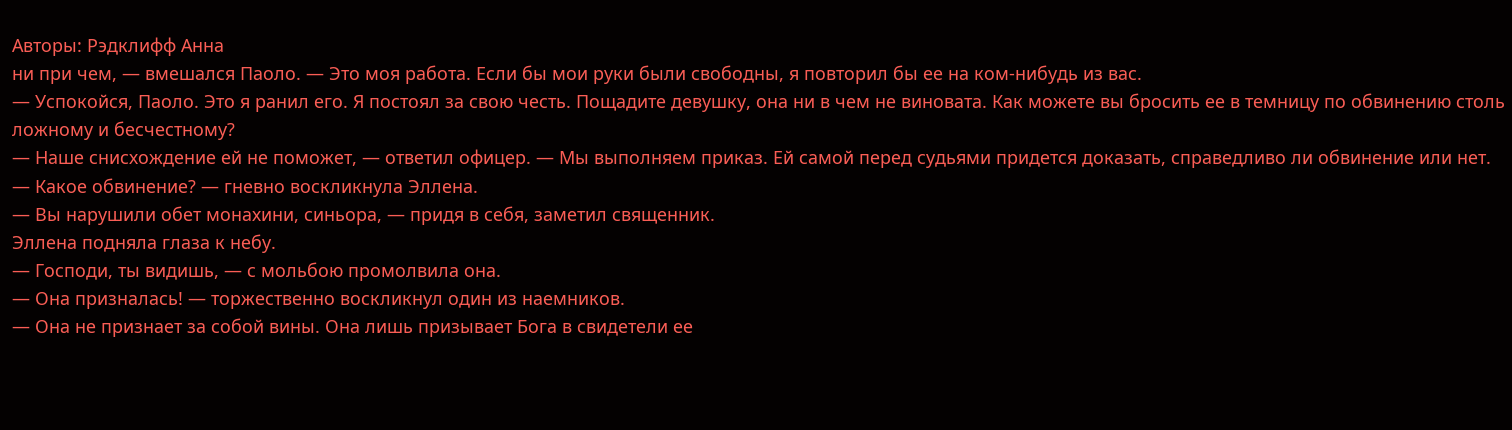Авторы: Рэдклифф Анна
ни при чем, — вмешался Паоло. — Это моя работа. Если бы мои руки были свободны, я повторил бы ее на ком-нибудь из вас.
— Успокойся, Паоло. Это я ранил его. Я постоял за свою честь. Пощадите девушку, она ни в чем не виновата. Как можете вы бросить ее в темницу по обвинению столь ложному и бесчестному?
— Наше снисхождение ей не поможет, — ответил офицер. — Мы выполняем приказ. Ей самой перед судьями придется доказать, справедливо ли обвинение или нет.
— Какое обвинение? — гневно воскликнула Эллена.
— Вы нарушили обет монахини, синьора, — придя в себя, заметил священник.
Эллена подняла глаза к небу.
— Господи, ты видишь, — с мольбою промолвила она.
— Она призналась! — торжественно воскликнул один из наемников.
— Она не признает за собой вины. Она лишь призывает Бога в свидетели ее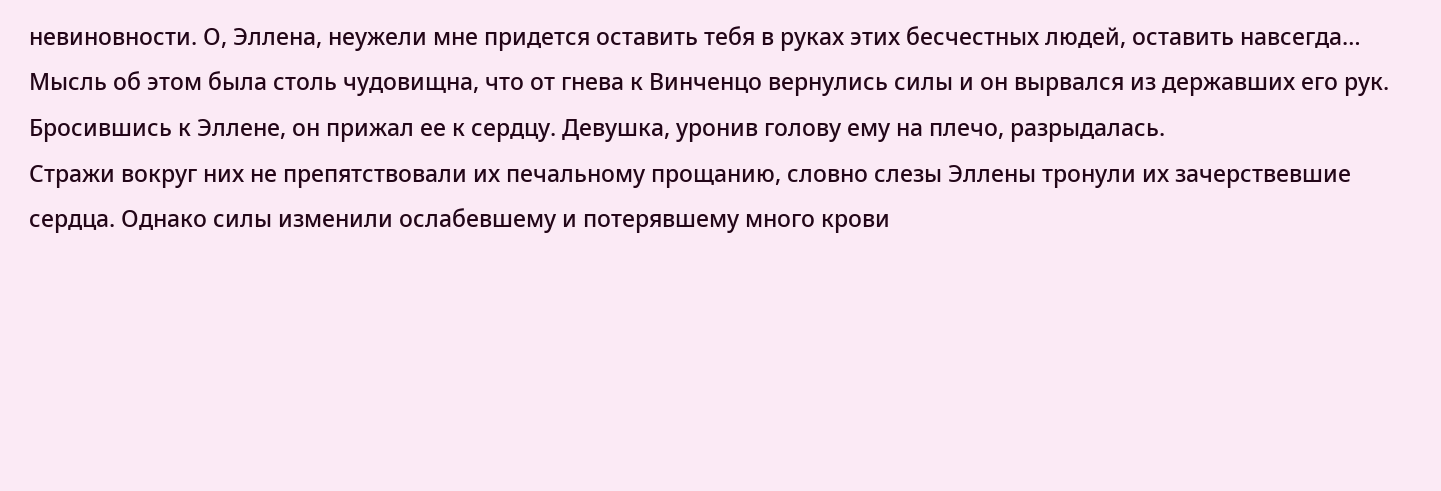невиновности. О, Эллена, неужели мне придется оставить тебя в руках этих бесчестных людей, оставить навсегда…
Мысль об этом была столь чудовищна, что от гнева к Винченцо вернулись силы и он вырвался из державших его рук. Бросившись к Эллене, он прижал ее к сердцу. Девушка, уронив голову ему на плечо, разрыдалась.
Стражи вокруг них не препятствовали их печальному прощанию, словно слезы Эллены тронули их зачерствевшие сердца. Однако силы изменили ослабевшему и потерявшему много крови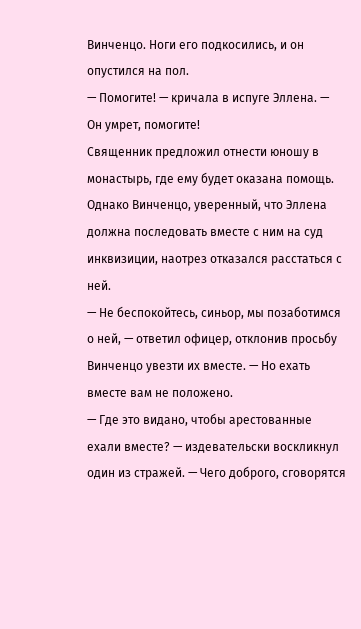Винченцо. Ноги его подкосились, и он опустился на пол.
— Помогите! — кричала в испуге Эллена. — Он умрет, помогите!
Священник предложил отнести юношу в монастырь, где ему будет оказана помощь. Однако Винченцо, уверенный, что Эллена должна последовать вместе с ним на суд инквизиции, наотрез отказался расстаться с ней.
— Не беспокойтесь, синьор, мы позаботимся о ней, — ответил офицер, отклонив просьбу Винченцо увезти их вместе. — Но ехать вместе вам не положено.
— Где это видано, чтобы арестованные ехали вместе? — издевательски воскликнул один из стражей. — Чего доброго, сговорятся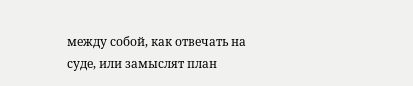между собой, как отвечать на суде, или замыслят план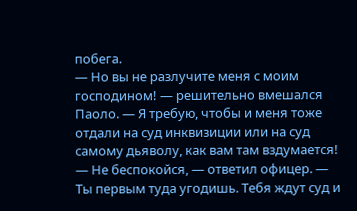побега.
— Но вы не разлучите меня с моим господином! — решительно вмешался Паоло. — Я требую, чтобы и меня тоже отдали на суд инквизиции или на суд самому дьяволу, как вам там вздумается!
— Не беспокойся, — ответил офицер. — Ты первым туда угодишь. Тебя ждут суд и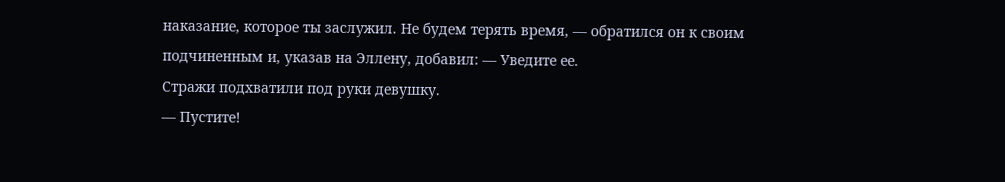наказание, которое ты заслужил. Не будем терять время, — обратился он к своим подчиненным и, указав на Эллену, добавил: — Уведите ее.
Стражи подхватили под руки девушку.
— Пустите!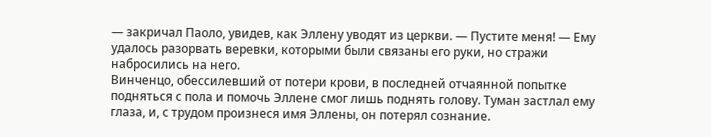— закричал Паоло, увидев, как Эллену уводят из церкви. — Пустите меня! — Ему удалось разорвать веревки, которыми были связаны его руки, но стражи набросились на него.
Винченцо, обессилевший от потери крови, в последней отчаянной попытке подняться с пола и помочь Эллене смог лишь поднять голову. Туман застлал ему глаза, и, с трудом произнеся имя Эллены, он потерял сознание.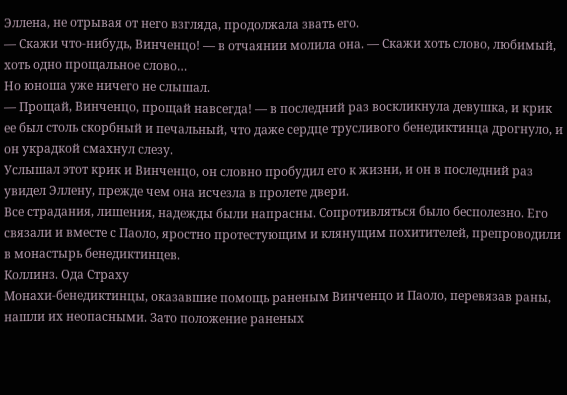Эллена, не отрывая от него взгляда, продолжала звать его.
— Скажи что-нибудь, Винченцо! — в отчаянии молила она. — Скажи хоть слово, любимый, хоть одно прощальное слово…
Но юноша уже ничего не слышал.
— Прощай, Винченцо, прощай навсегда! — в последний раз воскликнула девушка, и крик ее был столь скорбный и печальный, что даже сердце трусливого бенедиктинца дрогнуло, и он украдкой смахнул слезу.
Услышал этот крик и Винченцо, он словно пробудил его к жизни, и он в последний раз увидел Эллену, прежде чем она исчезла в пролете двери.
Все страдания, лишения, надежды были напрасны. Сопротивляться было бесполезно. Его связали и вместе с Паоло, яростно протестующим и клянущим похитителей, препроводили в монастырь бенедиктинцев.
Коллинз. Ода Страху
Монахи-бенедиктинцы, оказавшие помощь раненым Винченцо и Паоло, перевязав раны, нашли их неопасными. Зато положение раненых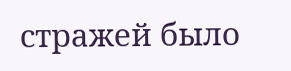стражей было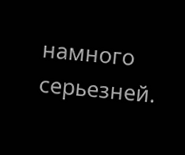намного серьезней.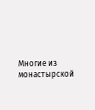Многие из монастырской